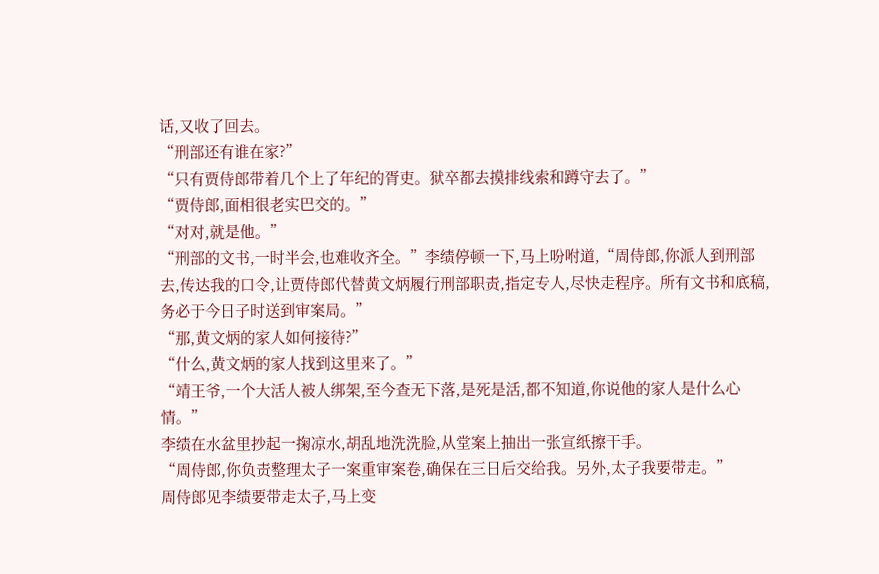话,又收了回去。
“刑部还有谁在家?”
“只有贾侍郎带着几个上了年纪的胥吏。狱卒都去摸排线索和蹲守去了。”
“贾侍郎,面相很老实巴交的。”
“对对,就是他。”
“刑部的文书,一时半会,也难收齐全。”李绩停顿一下,马上吩咐道,“周侍郎,你派人到刑部去,传达我的口令,让贾侍郎代替黄文炳履行刑部职责,指定专人,尽快走程序。所有文书和底稿,务必于今日子时送到审案局。”
“那,黄文炳的家人如何接待?”
“什么,黄文炳的家人找到这里来了。”
“靖王爷,一个大活人被人绑架,至今查无下落,是死是活,都不知道,你说他的家人是什么心情。”
李绩在水盆里抄起一掬凉水,胡乱地洗洗脸,从堂案上抽出一张宣纸擦干手。
“周侍郎,你负责整理太子一案重审案卷,确保在三日后交给我。另外,太子我要带走。”
周侍郎见李绩要带走太子,马上变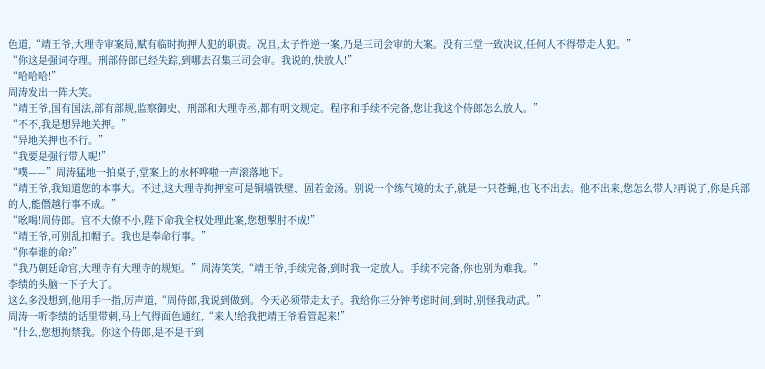色道,“靖王爷,大理寺审案局,赋有临时拘押人犯的职责。况且,太子忤逆一案,乃是三司会审的大案。没有三堂一致决议,任何人不得带走人犯。”
“你这是强词夺理。刑部侍郎已经失踪,到哪去召集三司会审。我说的,快放人!”
“哈哈哈!”
周涛发出一阵大笑。
“靖王爷,国有国法,部有部规,监察御史、刑部和大理寺丞,都有明文规定。程序和手续不完备,您让我这个侍郎怎么放人。”
“不不,我是想异地关押。”
“异地关押也不行。”
“我要是强行带人呢!”
“噗——”周涛猛地一拍桌子,堂案上的水杯哗啦一声滚落地下。
“靖王爷,我知道您的本事大。不过,这大理寺拘押室可是铜墙铁壁、固若金汤。别说一个练气境的太子,就是一只苍蝇,也飞不出去。他不出来,您怎么带人?再说了,你是兵部的人,能僭越行事不成。”
“吆喝!周侍郎。官不大僚不小,陛下命我全权处理此案,您想掣肘不成!”
“靖王爷,可别乱扣帽子。我也是奉命行事。”
“你奉谁的命?”
“我乃朝廷命官,大理寺有大理寺的规矩。”周涛笑笑,“靖王爷,手续完备,到时我一定放人。手续不完备,你也别为难我。”
李绩的头脑一下子大了。
这么多没想到,他用手一指,厉声道,“周侍郎,我说到做到。今天必须带走太子。我给你三分钟考虑时间,到时,别怪我动武。”
周涛一听李绩的话里带刺,马上气得面色通红,“来人!给我把靖王爷看管起来!”
“什么,您想拘禁我。你这个侍郎,是不是干到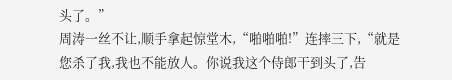头了。”
周涛一丝不让,顺手拿起惊堂木,“啪啪啪!”连摔三下,“就是您杀了我,我也不能放人。你说我这个侍郎干到头了,告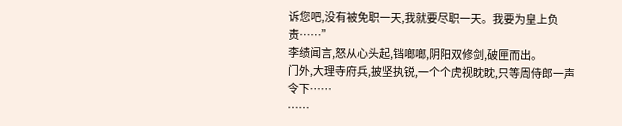诉您吧,没有被免职一天,我就要尽职一天。我要为皇上负责……”
李绩闻言,怒从心头起,铛啷啷,阴阳双修剑,破匣而出。
门外,大理寺府兵,披坚执锐,一个个虎视眈眈,只等周侍郎一声令下……
……